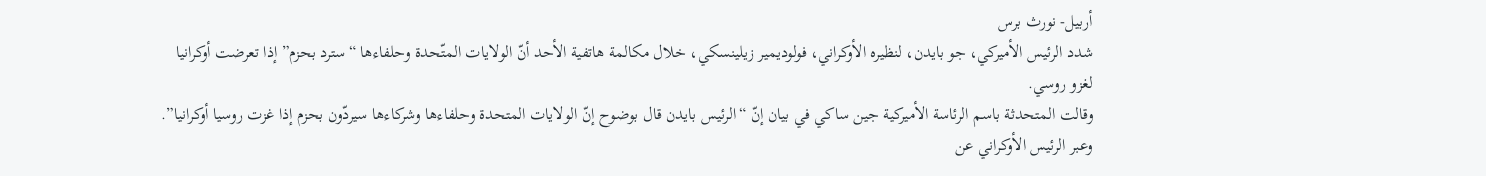أربيل- نورث برس
شدد الرئيس الأميركي، جو بايدن، لنظيره الأوكراني، فولوديمير زيلينسكي، خلال مكالمة هاتفية الأحد أنّ الولايات المتّحدة وحلفاءها “سترد بحزم” إذا تعرضت أوكرانيا لغزو روسي.
وقالت المتحدثة باسم الرئاسة الأميركية جين ساكي في بيان إنّ “الرئيس بايدن قال بوضوح إنّ الولايات المتحدة وحلفاءها وشركاءها سيردّون بحزم إذا غزت روسيا أوكرانيا”.
وعبر الرئيس الأوكراني عن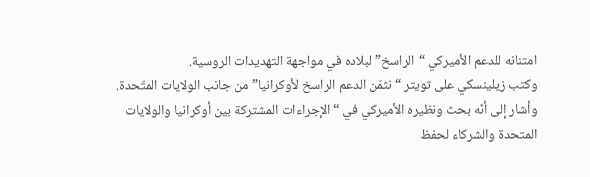امتنانه للدعم الأميركي “الراسخ” لبلاده في مواجهة التهديدات الروسية.
وكتب زيلينسكي على تويتر “نثمّن الدعم الراسخ لأوكرانيا” من جانب الولايات المتّحدة.
وأشار إلى أنّه بحث ونظيره الأميركي في “الإجراءات المشتركة بين أوكرانيا والولايات المتحدة والشركاء لحفظ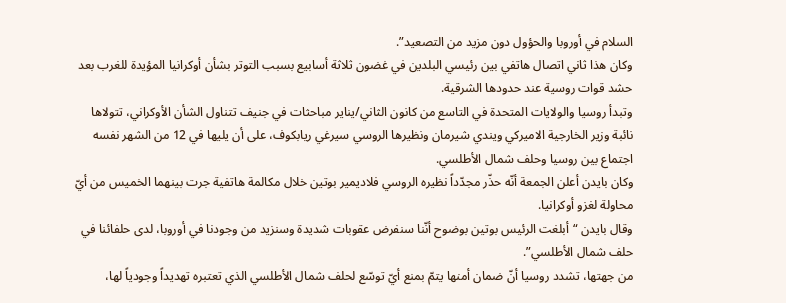السلام في أوروبا والحؤول دون مزيد من التصعيد”.
وكان هذا ثاني اتصال هاتفي بين رئيسي البلدين في غضون ثلاثة أسابيع بسبب التوتر بشأن أوكرانيا المؤيدة للغرب بعد حشد قوات روسية عند حدودها الشرقية.
وتبدأ روسيا والولايات المتحدة في التاسع من كانون الثاني/يناير مباحثات في جنيف تتناول الشأن الأوكراني، تتولاها نائبة وزير الخارجية الاميركي ويندي شيرمان ونظيرها الروسي سيرغي ريابكوف، على أن يليها في 12 من الشهر نفسه اجتماع بين روسيا وحلف شمال الأطلسي.
وكان بايدن أعلن الجمعة أنّه حذّر مجدّداً نظيره الروسي فلاديمير بوتين خلال مكالمة هاتفية جرت بينهما الخميس من أيّ محاولة لغزو أوكرانيا.
وقال بايدن “أبلغت الرئيس بوتين بوضوح أنّنا سنفرض عقوبات شديدة وسنزيد من وجودنا في أوروبا، لدى حلفائنا في حلف شمال الأطلسي”.
من جهتها، تشدد روسيا أنّ ضمان أمنها يتمّ بمنع أيّ توسّع لحلف شمال الأطلسي الذي تعتبره تهديداً وجودياً لها،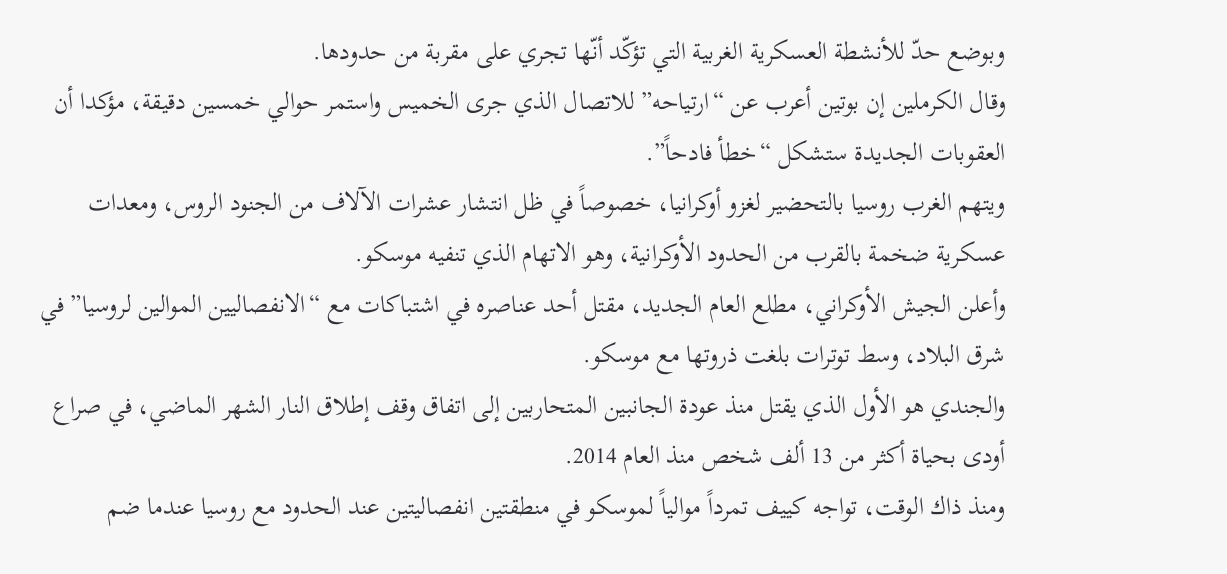وبوضع حدّ للأنشطة العسكرية الغربية التي تؤكّد أنّها تجري على مقربة من حدودها.
وقال الكرملين إن بوتين أعرب عن “ارتياحه” للاتصال الذي جرى الخميس واستمر حوالي خمسين دقيقة، مؤكدا أن العقوبات الجديدة ستشكل “خطأ فادحاً”.
ويتهم الغرب روسيا بالتحضير لغزو أوكرانيا، خصوصاً في ظل انتشار عشرات الآلاف من الجنود الروس، ومعدات عسكرية ضخمة بالقرب من الحدود الأوكرانية، وهو الاتهام الذي تنفيه موسكو.
وأعلن الجيش الأوكراني، مطلع العام الجديد، مقتل أحد عناصره في اشتباكات مع “الانفصاليين الموالين لروسيا” في شرق البلاد، وسط توترات بلغت ذروتها مع موسكو.
والجندي هو الأول الذي يقتل منذ عودة الجانبين المتحاربين إلى اتفاق وقف إطلاق النار الشهر الماضي، في صراع أودى بحياة أكثر من 13 ألف شخص منذ العام 2014.
ومنذ ذاك الوقت، تواجه كييف تمرداً موالياً لموسكو في منطقتين انفصاليتين عند الحدود مع روسيا عندما ضم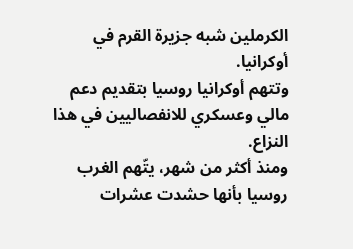الكرملين شبه جزيرة القرم في أوكرانيا.
وتتهم أوكرانيا روسيا بتقديم دعم مالي وعسكري للانفصاليين في هذا النزاع.
ومنذ أكثر من شهر، يتّهم الغرب روسيا بأنها حشدت عشرات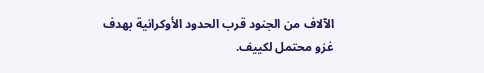الآلاف من الجنود قرب الحدود الأوكرانية بهدف غزو محتمل لكييف.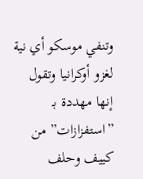وتنفي موسكو أي نية لغزو أوكرانيا وتقول إنها مهددة بـ ”استفزازات” من كييف وحلف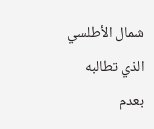شمال الأطلسي الذي تطالبه بعدم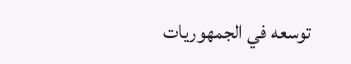توسعه في الجمهوريات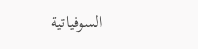السوفياتية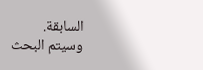السابقة.
وسيتم البحث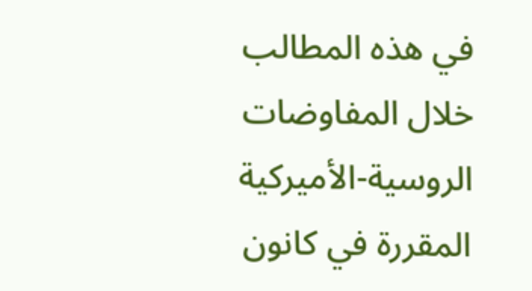في هذه المطالب خلال المفاوضات الروسية-الأميركية المقررة في كانون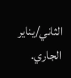الثاني/يناير الجاري.